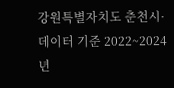강원특별자치도 춘천시·데이터 기준 2022~2024년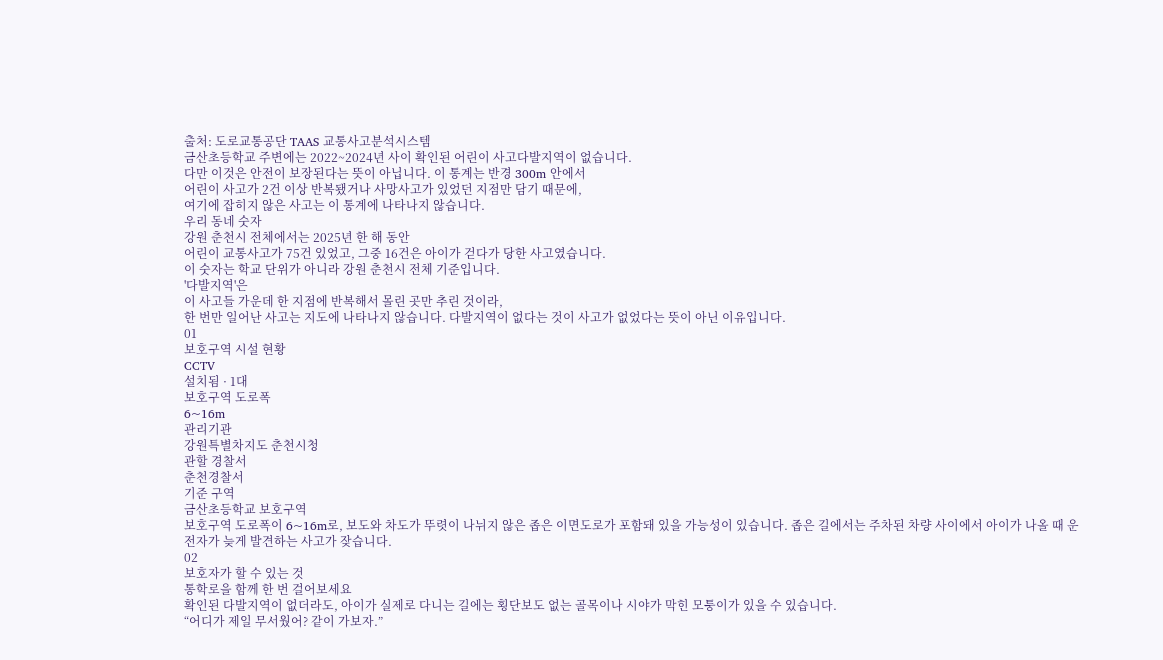출처: 도로교통공단 TAAS 교통사고분석시스템
금산초등학교 주변에는 2022~2024년 사이 확인된 어린이 사고다발지역이 없습니다.
다만 이것은 안전이 보장된다는 뜻이 아닙니다. 이 통계는 반경 300m 안에서
어린이 사고가 2건 이상 반복됐거나 사망사고가 있었던 지점만 담기 때문에,
여기에 잡히지 않은 사고는 이 통계에 나타나지 않습니다.
우리 동네 숫자
강원 춘천시 전체에서는 2025년 한 해 동안
어린이 교통사고가 75건 있었고, 그중 16건은 아이가 걷다가 당한 사고였습니다.
이 숫자는 학교 단위가 아니라 강원 춘천시 전체 기준입니다.
'다발지역'은
이 사고들 가운데 한 지점에 반복해서 몰린 곳만 추린 것이라,
한 번만 일어난 사고는 지도에 나타나지 않습니다. 다발지역이 없다는 것이 사고가 없었다는 뜻이 아닌 이유입니다.
01
보호구역 시설 현황
CCTV
설치됨 · 1대
보호구역 도로폭
6~16m
관리기관
강원특별차지도 춘천시청
관할 경찰서
춘천경찰서
기준 구역
금산초등학교 보호구역
보호구역 도로폭이 6~16m로, 보도와 차도가 뚜렷이 나뉘지 않은 좁은 이면도로가 포함돼 있을 가능성이 있습니다. 좁은 길에서는 주차된 차량 사이에서 아이가 나올 때 운전자가 늦게 발견하는 사고가 잦습니다.
02
보호자가 할 수 있는 것
통학로을 함께 한 번 걸어보세요
확인된 다발지역이 없더라도, 아이가 실제로 다니는 길에는 횡단보도 없는 골목이나 시야가 막힌 모퉁이가 있을 수 있습니다.
“어디가 제일 무서웠어? 같이 가보자.”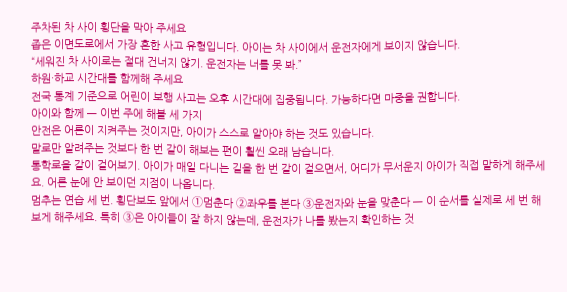주차된 차 사이 횡단을 막아 주세요
좁은 이면도로에서 가장 흔한 사고 유형입니다. 아이는 차 사이에서 운전자에게 보이지 않습니다.
“세워진 차 사이로는 절대 건너지 않기. 운전자는 너를 못 봐.”
하원·하교 시간대를 함께해 주세요
전국 통계 기준으로 어린이 보행 사고는 오후 시간대에 집중됩니다. 가능하다면 마중을 권합니다.
아이와 함께 — 이번 주에 해볼 세 가지
안전은 어른이 지켜주는 것이지만, 아이가 스스로 알아야 하는 것도 있습니다.
말로만 알려주는 것보다 한 번 같이 해보는 편이 훨씬 오래 남습니다.
통학로을 같이 걸어보기. 아이가 매일 다니는 길을 한 번 같이 걸으면서, 어디가 무서운지 아이가 직접 말하게 해주세요. 어른 눈에 안 보이던 지점이 나옵니다.
멈추는 연습 세 번. 횡단보도 앞에서 ①멈춘다 ②좌우를 본다 ③운전자와 눈을 맞춘다 — 이 순서를 실제로 세 번 해보게 해주세요. 특히 ③은 아이들이 잘 하지 않는데, 운전자가 나를 봤는지 확인하는 것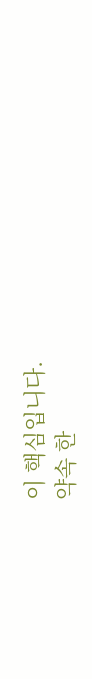이 핵심입니다.
약속 한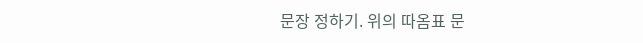문장 정하기. 위의 따옴표 문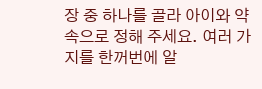장 중 하나를 골라 아이와 약속으로 정해 주세요. 여러 가지를 한꺼번에 알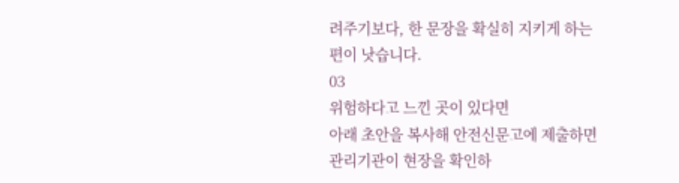려주기보다, 한 문장을 확실히 지키게 하는 편이 낫습니다.
03
위험하다고 느낀 곳이 있다면
아래 초안을 복사해 안전신문고에 제출하면 관리기관이 현장을 확인하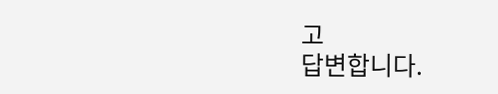고
답변합니다.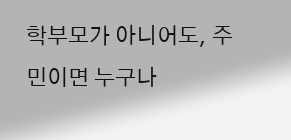학부모가 아니어도, 주민이면 누구나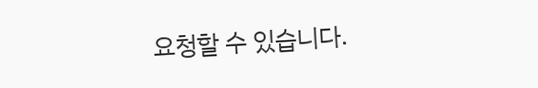요청할 수 있습니다.